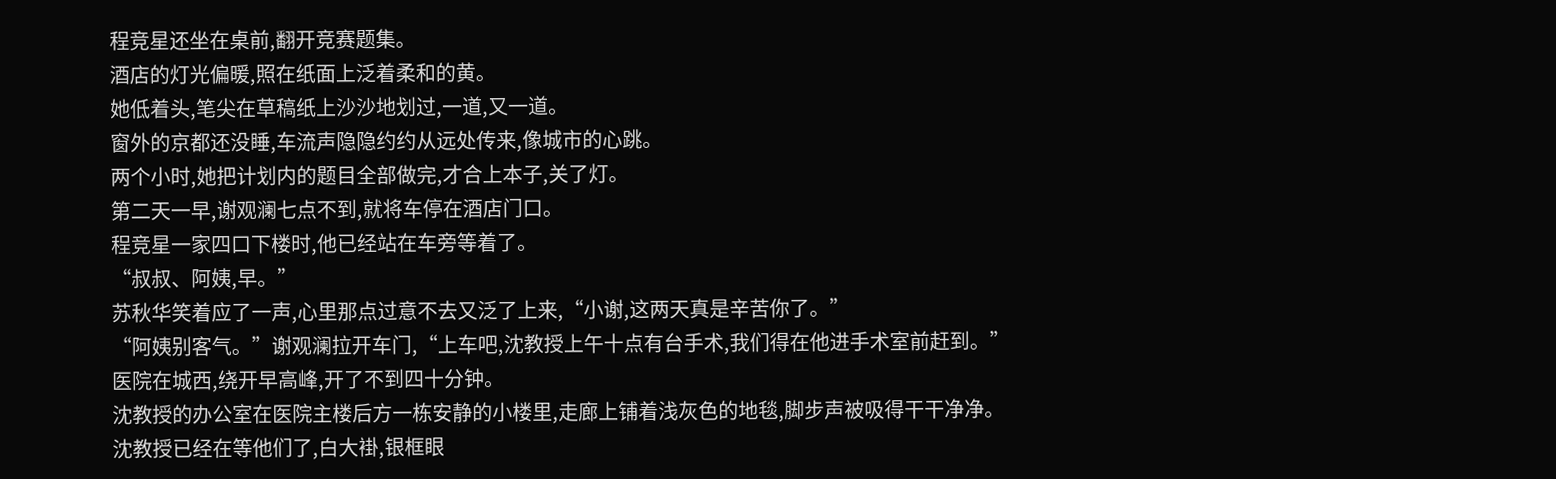程竞星还坐在桌前,翻开竞赛题集。
酒店的灯光偏暖,照在纸面上泛着柔和的黄。
她低着头,笔尖在草稿纸上沙沙地划过,一道,又一道。
窗外的京都还没睡,车流声隐隐约约从远处传来,像城市的心跳。
两个小时,她把计划内的题目全部做完,才合上本子,关了灯。
第二天一早,谢观澜七点不到,就将车停在酒店门口。
程竞星一家四口下楼时,他已经站在车旁等着了。
“叔叔、阿姨,早。”
苏秋华笑着应了一声,心里那点过意不去又泛了上来,“小谢,这两天真是辛苦你了。”
“阿姨别客气。”谢观澜拉开车门,“上车吧,沈教授上午十点有台手术,我们得在他进手术室前赶到。”
医院在城西,绕开早高峰,开了不到四十分钟。
沈教授的办公室在医院主楼后方一栋安静的小楼里,走廊上铺着浅灰色的地毯,脚步声被吸得干干净净。
沈教授已经在等他们了,白大褂,银框眼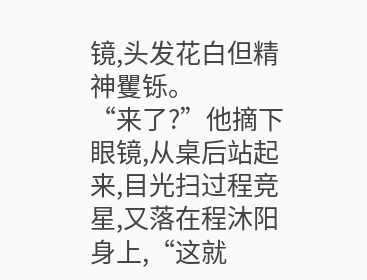镜,头发花白但精神矍铄。
“来了?”他摘下眼镜,从桌后站起来,目光扫过程竞星,又落在程沐阳身上,“这就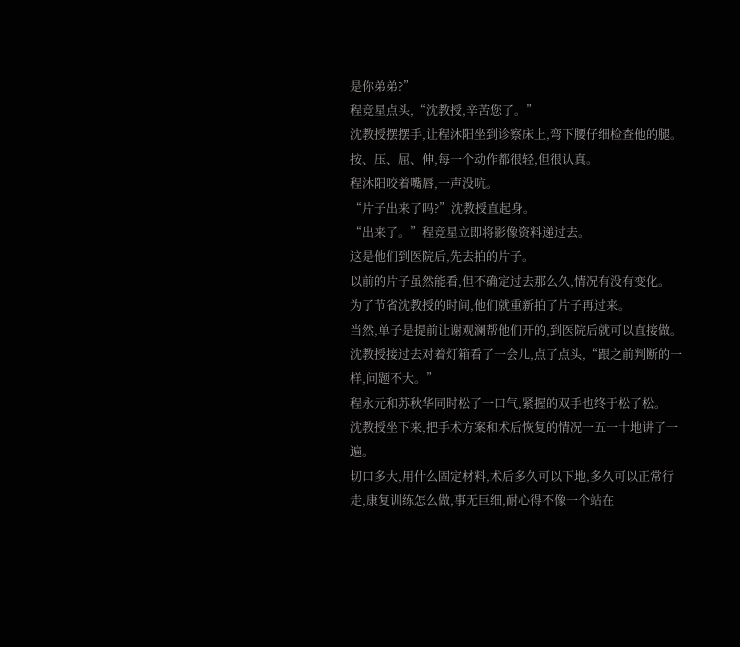是你弟弟?”
程竞星点头,“沈教授,辛苦您了。”
沈教授摆摆手,让程沐阳坐到诊察床上,弯下腰仔细检查他的腿。
按、压、屈、伸,每一个动作都很轻,但很认真。
程沐阳咬着嘴唇,一声没吭。
“片子出来了吗?”沈教授直起身。
“出来了。”程竞星立即将影像资料递过去。
这是他们到医院后,先去拍的片子。
以前的片子虽然能看,但不确定过去那么久,情况有没有变化。
为了节省沈教授的时间,他们就重新拍了片子再过来。
当然,单子是提前让谢观澜帮他们开的,到医院后就可以直接做。
沈教授接过去对着灯箱看了一会儿,点了点头,“跟之前判断的一样,问题不大。”
程永元和苏秋华同时松了一口气,紧握的双手也终于松了松。
沈教授坐下来,把手术方案和术后恢复的情况一五一十地讲了一遍。
切口多大,用什么固定材料,术后多久可以下地,多久可以正常行走,康复训练怎么做,事无巨细,耐心得不像一个站在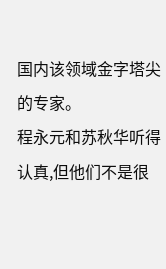国内该领域金字塔尖的专家。
程永元和苏秋华听得认真,但他们不是很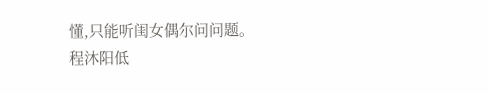懂,只能听闺女偶尔问问题。
程沐阳低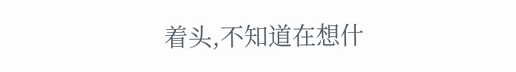着头,不知道在想什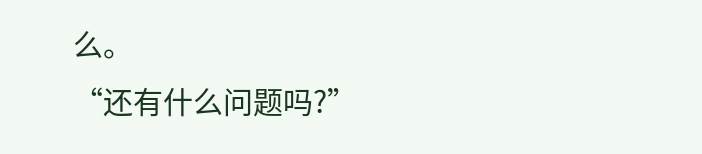么。
“还有什么问题吗?”